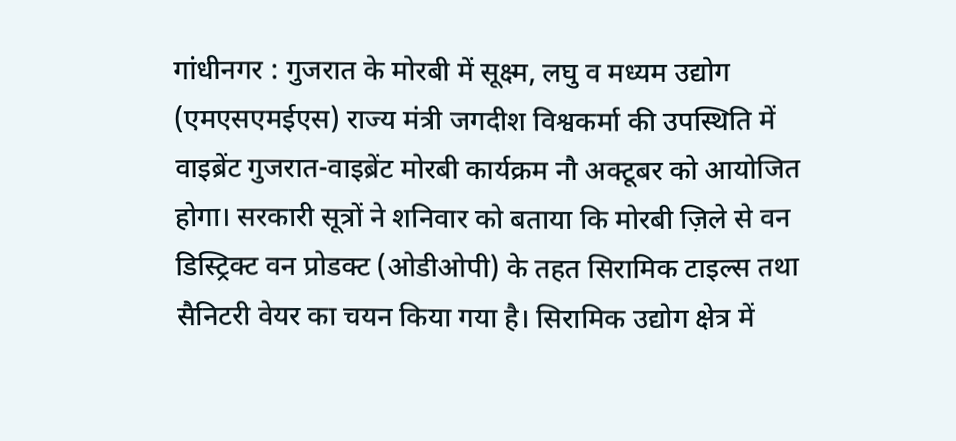गांधीनगर : गुजरात के मोरबी में सूक्ष्म, लघु व मध्यम उद्योग (एमएसएमईएस) राज्य मंत्री जगदीश विश्वकर्मा की उपस्थिति में वाइब्रेंट गुजरात-वाइब्रेंट मोरबी कार्यक्रम नौ अक्टूबर को आयोजित होगा। सरकारी सूत्रों ने शनिवार को बताया कि मोरबी ज़िले से वन डिस्ट्रिक्ट वन प्रोडक्ट (ओडीओपी) के तहत सिरामिक टाइल्स तथा सैनिटरी वेयर का चयन किया गया है। सिरामिक उद्योग क्षेत्र में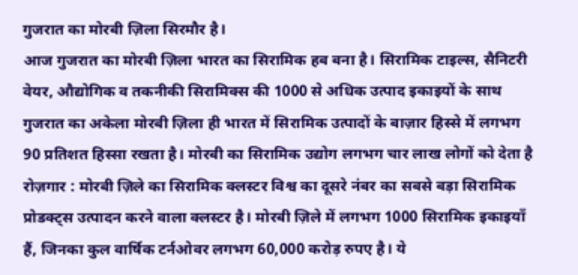गुजरात का मोरबी ज़िला सिरमौर है।
आज गुजरात का मोरबी ज़िला भारत का सिरामिक हब बना है। सिरामिक टाइल्स, सैनिटरी वेयर, औद्योगिक व तकनीकी सिरामिक्स की 1000 से अधिक उत्पाद इकाइयों के साथ गुजरात का अकेला मोरबी ज़िला ही भारत में सिरामिक उत्पादों के बाज़ार हिस्से में लगभग 90 प्रतिशत हिस्सा रखता है। मोरबी का सिरामिक उद्योग लगभग चार लाख लोगों को देता है रोज़गार : मोरबी ज़िले का सिरामिक क्लस्टर विश्व का दूसरे नंबर का सबसे बड़ा सिरामिक प्रोडक्ट्स उत्पादन करने वाला क्लस्टर है। मोरबी ज़िले में लगभग 1000 सिरामिक इकाइयाँ हैं, जिनका कुल वार्षिक टर्नओवर लगभग 60,000 करोड़ रुपए है। ये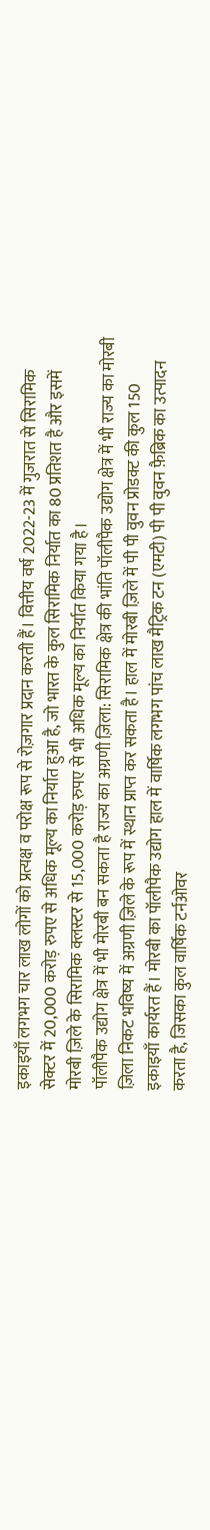इकाइयाँ लगभग चार लाख लोगों को प्रत्यक्ष व परोक्ष रूप से रोज़गार प्रदान करती हैं। वित्तीय वर्ष 2022-23 में गुजरात से सिरामिक सेक्टर में 20,000 करोड़ रुपए से अधिक मूल्य का निर्यात हुआ है, जो भारत के कुल सिरामिक निर्यात का 80 प्रतिशत है और इसमें मोरबी ज़िले के सिरामिक क्लस्टर से 15,000 करोड़ रुपए से भी अधिक मूल्य का निर्यात किया गया है।
पॉलीपैक उद्योग क्षेत्र में भी मोरबी बन सकता है राज्य का अग्रणी ज़िला: सिरामिक क्षेत्र की भांति पॉलीपैक उद्योग क्षेत्र में भी राज्य का मोरबी ज़िला निकट भविष्य में अग्रणी ज़िले के रूप में स्थान प्राप्त कर सकता है। हाल में मोरबी ज़िले में पी पी वुवन प्रोडक्ट की कुल 150 इकाइयाँ कार्यरत हैं। मोरबी का पॉलीपैक उद्योग हाल में वार्षिक लगभग पांच लाख मैट्रिक टन (एमटी) पी पी वुवन फ़ैब्रिक का उत्पादन करता है, जिसका कुल वार्षिक टर्नओवर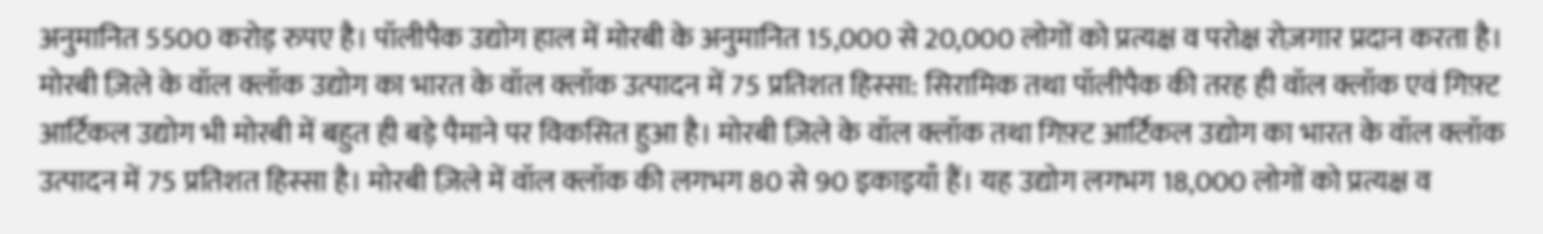अनुमानित 5500 करोड़ रुपए है। पॉलीपैक उद्योग हाल में मोरबी के अनुमानित 15,000 से 20,000 लोगों को प्रत्यक्ष व परोक्ष रोज़गार प्रदान करता है।
मोरबी ज़िले के वॉल क्लॉक उद्योग का भारत के वॉल क्लॉक उत्पादन में 75 प्रतिशत हिस्सा: सिरामिक तथा पॉलीपैक की तरह ही वॉल क्लॉक एवं गिफ़्ट आर्टिकल उद्योग भी मोरबी में बहुत ही बड़े पैमाने पर विकसित हुआ है। मोरबी ज़िले के वॉल क्लॉक तथा गिफ़्ट आर्टिकल उद्योग का भारत के वॉल क्लॉक उत्पादन में 75 प्रतिशत हिस्सा है। मोरबी ज़िले में वॉल क्लॉक की लगभग 80 से 90 इकाइयाँ हैं। यह उद्योग लगभग 18,000 लोगों को प्रत्यक्ष व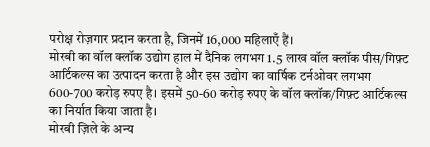परोक्ष रोज़गार प्रदान करता है, जिनमें 16,000 महिलाएँ हैं।
मोरबी का वॉल क्लॉक उद्योग हाल में दैनिक लगभग 1.5 लाख वॉल क्लॉक पीस/गिफ़्ट आर्टिकल्स का उत्पादन करता है और इस उद्योग का वार्षिक टर्नओवर लगभग 600-700 करोड़ रुपए है। इसमें 50-60 करोड़ रुपए के वॉल क्लॉक/गिफ़्ट आर्टिकल्स का निर्यात किया जाता है।
मोरबी ज़िले के अन्य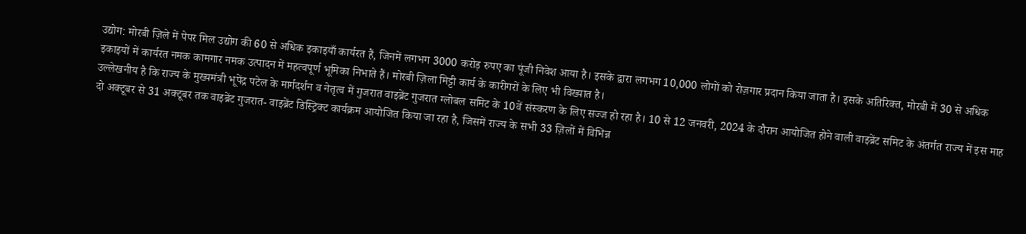उद्योग: मोरबी ज़िले में पेपर मिल उद्योग की 60 से अधिक इकाइयाँ कार्यरत हैं, जिनमें लगभग 3000 करोड़ रुपए का पूंजी निवेश आया है। इसके द्वारा लगभग 10,000 लोगों को रोज़गार प्रदान किया जाता है। इसके अतिरिक्त, मोरबी में 30 से अधिक इकाइयों में कार्यरत नमक कामगार नमक उत्पादन में महत्वपूर्ण भूमिका निभाते हैं। मोरबी ज़िला मिट्टी कार्य के कारीगरों के लिए भी विख्यात है।
उल्लेखनीय है कि राज्य के मुख्यमंत्री भूपेंद्र पटेल के मार्गदर्शन व नेतृत्व में गुजरात वाइब्रेंट गुजरात ग्लोबल समिट के 10वें संस्करण के लिए सज्ज हो रहा है। 10 से 12 जनवरी, 2024 के दौरान आयोजित होने वाली वाइब्रेंट समिट के अंतर्गत राज्य में इस माह दो अक्टूबर से 31 अक्टूबर तक वाइब्रेंट गुजरात- वाइब्रेंट डिस्ट्रिक्ट कार्यक्रम आयोजित किया जा रहा है, जिसमें राज्य के सभी 33 ज़िलों में विभिन्न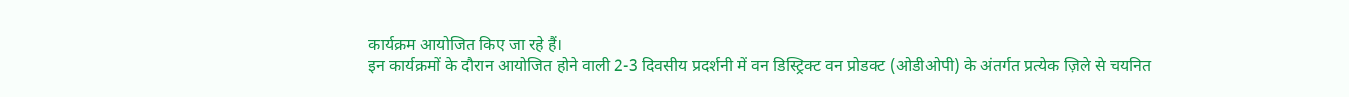कार्यक्रम आयोजित किए जा रहे हैं।
इन कार्यक्रमों के दौरान आयोजित होने वाली 2-3 दिवसीय प्रदर्शनी में वन डिस्ट्रिक्ट वन प्रोडक्ट (ओडीओपी) के अंतर्गत प्रत्येक ज़िले से चयनित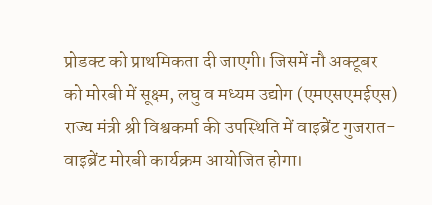प्रोडक्ट को प्राथमिकता दी जाएगी। जिसमें नौ अक्टूबर को मोरबी में सूक्ष्म, लघु व मध्यम उद्योग (एमएसएमईएस) राज्य मंत्री श्री विश्वकर्मा की उपस्थिति में वाइब्रेंट गुजरात-वाइब्रेंट मोरबी कार्यक्रम आयोजित होगा।